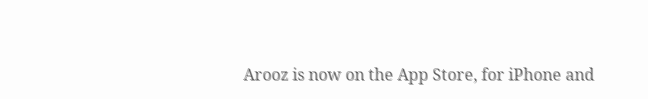Arooz is now on the App Store, for iPhone and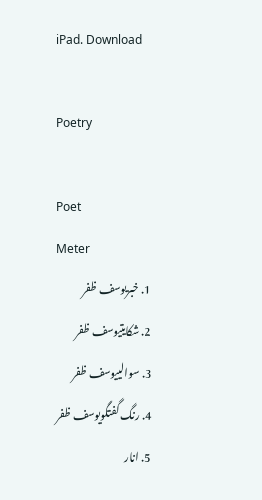iPad. Download

Poetry

Poet
Meter
  1. خبریوسف ظفر
  2. شکایتیوسف ظفر
  3. سوالییوسف ظفر
  4. رنگ گفتگویوسف ظفر
  5. انار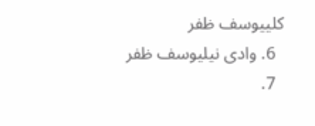کلییوسف ظفر
  6. وادی نیلیوسف ظفر
  7.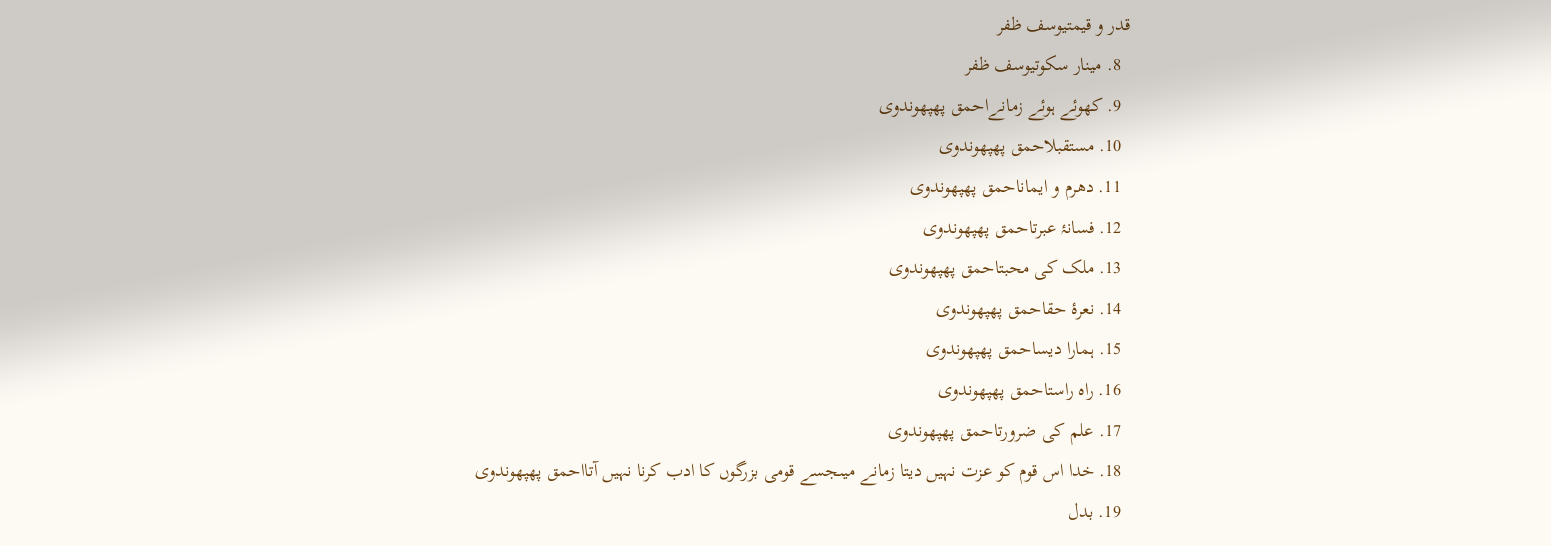قدر و قیمتیوسف ظفر
  8. مینار سکوتیوسف ظفر
  9. کھوئے ہوئے زمانےاحمق پھپھوندوی
  10. مستقبلاحمق پھپھوندوی
  11. دھرم و ایماناحمق پھپھوندوی
  12. فسانۂ عبرتاحمق پھپھوندوی
  13. ملک کی محبتاحمق پھپھوندوی
  14. نعرۂ حقاحمق پھپھوندوی
  15. ہمارا دیساحمق پھپھوندوی
  16. راہ راستاحمق پھپھوندوی
  17. علم کی ضرورتاحمق پھپھوندوی
  18. خدا اس قوم کو عزت نہیں دیتا زمانے میںجسے قومی بزرگوں کا ادب کرنا نہیں آتااحمق پھپھوندوی
  19. بدل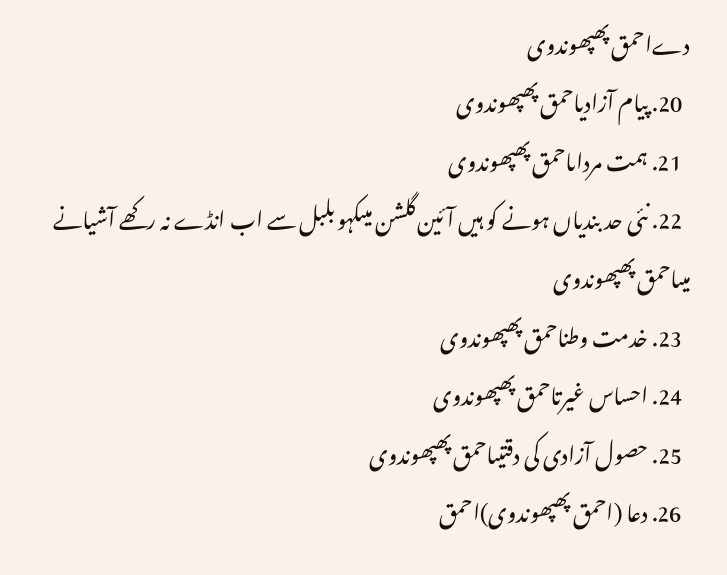دےاحمق پھپھوندوی
  20. پیام آزادیاحمق پھپھوندوی
  21. ہمت مرداںاحمق پھپھوندوی
  22. نئی حد بندیاں ہونے کو ہیں آئین گلشن میںکہو بلبل سے اب انڈے نہ رکھے آشیانے میںاحمق پھپھوندوی
  23. خدمت وطناحمق پھپھوندوی
  24. احساس غیرتاحمق پھپھوندوی
  25. حصول آزادی کی دقتیںاحمق پھپھوندوی
  26. دعا (احمق پھپھوندوی)احمق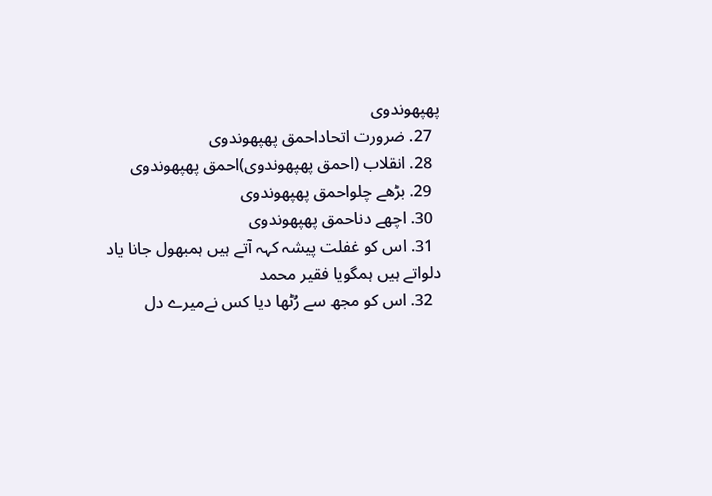پھپھوندوی
  27. ضرورت اتحاداحمق پھپھوندوی
  28. انقلاب (احمق پھپھوندوی)احمق پھپھوندوی
  29. بڑھے چلواحمق پھپھوندوی
  30. اچھے دناحمق پھپھوندوی
  31. اس کو غفلت‌ پیشہ کہہ آتے ہیں ہمبھول جانا یاد دلواتے ہیں ہمگویا فقیر محمد
  32. اس کو مجھ سے رُٹھا دیا کس نےمیرے دل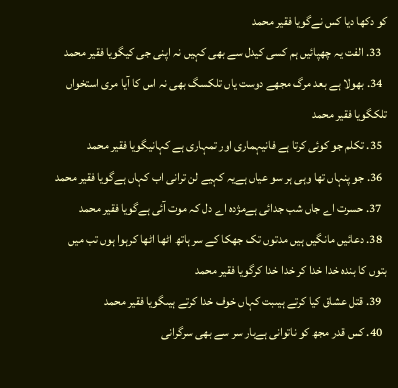کو دکھا دیا کس نےگویا فقیر محمد
  33. الفت یہ چھپائیں ہم کسی کیدل سے بھی کہیں نہ اپنی جی کیگویا فقیر محمد
  34. بھولا ہے بعد مرگ مجھے دوست یاں تلکسگ بھی نہ اس کا آیا مری استخواں تلکگویا فقیر محمد
  35. تکلم جو کوئی کرتا ہے فانیہماری اور تمہاری ہے کہانیگویا فقیر محمد
  36. جو پنہاں تھا وہی ہر سو عیاں ہےیہ کہیے لن ترانی اب کہاں ہےگویا فقیر محمد
  37. حسرت اے جاں شب جدائی ہےمژدہ اے دل کہ موت آئی ہےگویا فقیر محمد
  38. دعائیں مانگیں ہیں مدتوں تک جھکا کے سر ہاتھ اٹھا اٹھا کرہوا ہوں تب میں بتوں کا بندہ خدا خدا کر خدا خدا کرگویا فقیر محمد
  39. قتل عشاق کیا کرتے ہیںبت کہاں خوف خدا کرتے ہیںگویا فقیر محمد
  40. کس قدر مجھ کو ناتوانی ہےبار سر سے بھی سرگرانی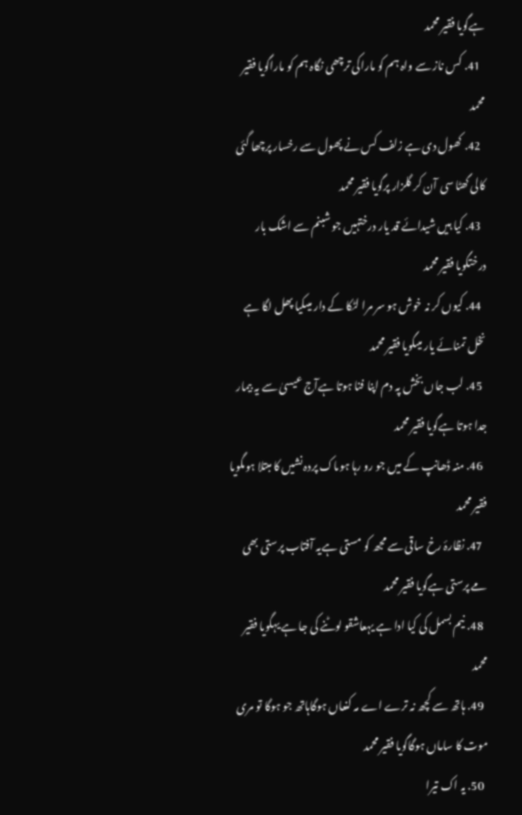ہےگویا فقیر محمد
  41. کس ناز سے واہ ہم کو ماراکی ترچھی نگاہ ہم کو ماراگویا فقیر محمد
  42. کھول دی ہے زلف کس نے پھول سے رخسار پرچھا گئی کالی گھٹا سی آن کر گلزار پرگویا فقیر محمد
  43. کیا ہیں شیدائے قد یار درختہیں جو شبنم سے اشک بار درختگویا فقیر محمد
  44. کیوں کر نہ خوش ہو سر مرا لٹکا کے دار میںکیا پھل لگا ہے نخل تمنائے یار میںگویا فقیر محمد
  45. لب جاں بخش پہ دم اپنا فنا ہوتا ہےآج عیسیٰ سے یہ بیمار جدا ہوتا ہےگویا فقیر محمد
  46. منہ ڈھانپ کے میں جو رو رہا ہوںاک پردہ نشیں کا مبتلا ہوںگویا فقیر محمد
  47. نظارۂ رخ ساقی سے مجھ کو مستی ہےیہ آفتاب پرستی بھی مے پرستی ہےگویا فقیر محمد
  48. نیم بسمل کی کیا ادا ہے یہعاشقو لوٹنے کی جا ہے یہگویا فقیر محمد
  49. ہاتھ سے کچھ نہ ترے اے مہ کنعاں ہوگاہاتھ جو ہوگا تو مری موت کا ساماں ہوگاگویا فقیر محمد
  50. یہ اک تیرا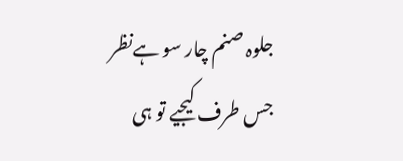جلوہ صنم چار سو ہےنظر جس طرف کیجیے تو ہی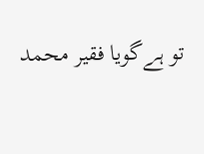تو ہےگویا فقیر محمد